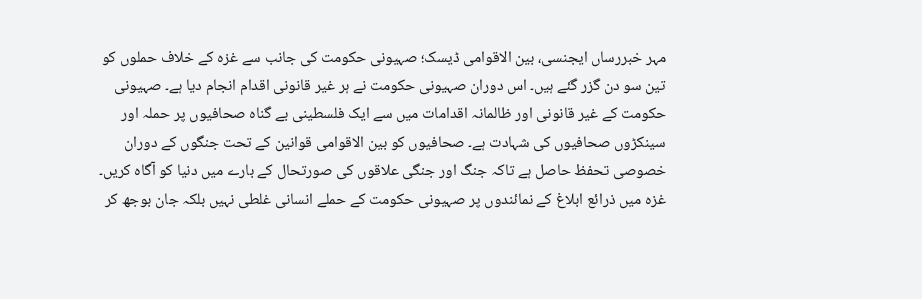مہر خبررساں ایجنسی، بین الاقوامی ڈیسک؛ صہیونی حکومت کی جانب سے غزہ کے خلاف حملوں کو تین سو دن گزر گئے ہیں۔ اس دوران صہیونی حکومت نے ہر غیر قانونی اقدام انجام دیا ہے۔ صہیونی حکومت کے غیر قانونی اور ظالمانہ اقدامات میں سے ایک فلسطینی بے گناہ صحافیوں پر حملہ اور سینکڑوں صحافیوں کی شہادت ہے۔ صحافیوں کو بین الاقوامی قوانین کے تحت جنگوں کے دوران خصوصی تحفظ حاصل ہے تاکہ جنگ اور جنگی علاقوں کی صورتحال کے بارے میں دنیا کو آگاہ کریں۔
غزہ میں ذرائع ابلاغ کے نمائندوں پر صہیونی حکومت کے حملے انسانی غلطی نہیں بلکہ جان بوجھ کر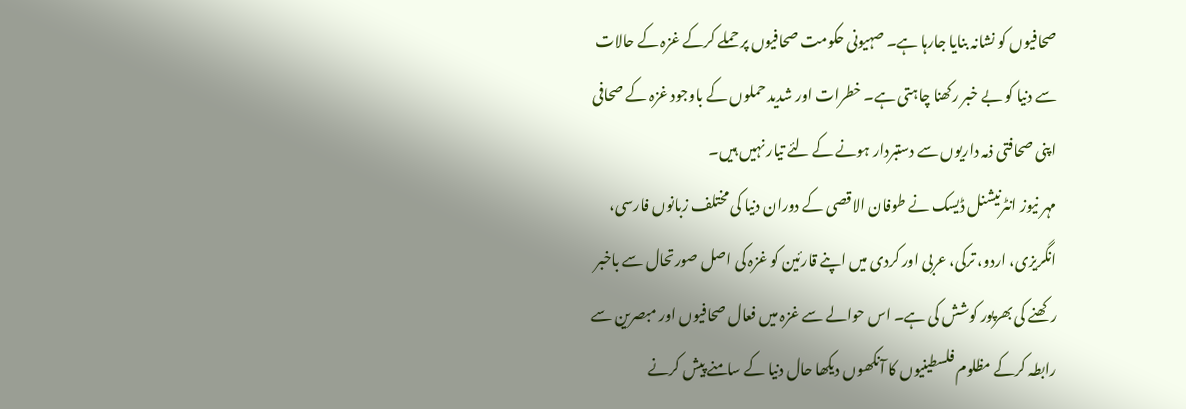صحافیوں کو نشانہ بنایا جارہا ہے۔ صہیونی حکومت صحافیوں پر حملے کرکے غزہ کے حالات سے دنیا کو بے خبر رکھنا چاہتی ہے۔ خطرات اور شدید حملوں کے باوجود غزہ کے صحافی اپنی صحافتی ذمہ داریوں سے دستبردار ہونے کے لئے تیار نہیں ہیں۔
مہر نیوز انٹرنیشنل ڈیسک نے طوفان الاقصی کے دوران دنیا کی مختلف زبانوں فارسی، انگریزی، اردو، ترکی، عربی اور کردی میں اپنے قارئین کو غزہ کی اصل صورتحال سے باخبر رکھنے کی بھرپور کوشش کی ہے۔ اس حوالے سے غزہ میں فعال صحافیوں اور مبصرین سے رابطہ کرکے مظلوم فلسطینیوں کا آنکھوں دیکھا حال دنیا کے سامنے پیش کرنے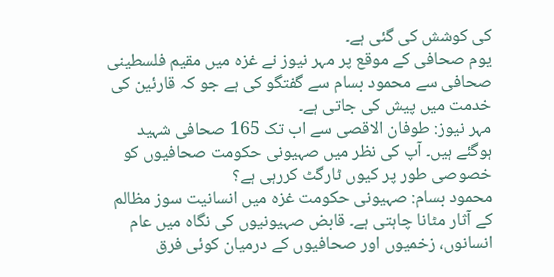کی کوشش کی گئی ہے۔
یوم صحافی کے موقع پر مہر نیوز نے غزہ میں مقیم فلسطینی صحافی سے محمود بسام سے گفتگو کی ہے جو کہ قارئین کی خدمت میں پیش کی جاتی ہے۔
مہر نیوز: طوفان الاقصی سے اب تک 165 صحافی شہید ہوگئے ہیں۔ آپ کی نظر میں صہیونی حکومت صحافیوں کو خصوصی طور پر کیوں ٹارگٹ کررہی ہے؟
محمود بسام: صہیونی حکومت غزہ میں انسانیت سوز مظالم کے آثار مٹانا چاہتی ہے۔ قابض صہیونیوں کی نگاہ میں عام انسانوں، زخمیوں اور صحافیوں کے درمیان کوئی فرق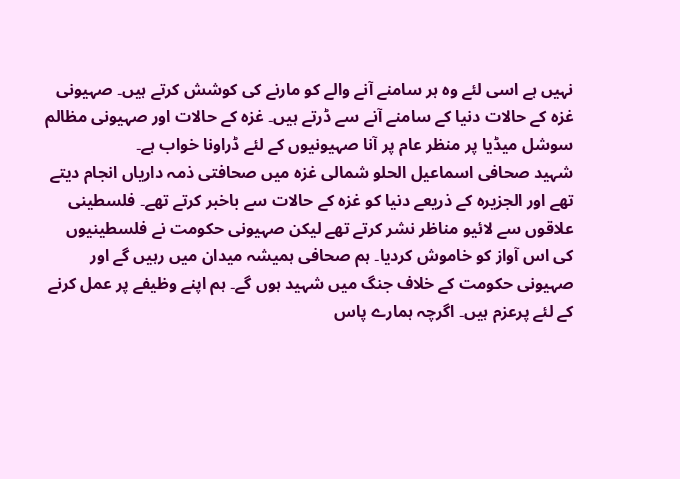نہیں ہے اسی لئے وہ ہر سامنے آنے والے کو مارنے کی کوشش کرتے ہیں۔ صہیونی غزہ کے حالات دنیا کے سامنے آنے سے ڈرتے ہیں۔ غزہ کے حالات اور صہیونی مظالم سوشل میڈیا پر منظر عام پر آنا صہیونیوں کے لئے ڈراونا خواب ہے۔
شہید صحافی اسماعیل الحلو شمالی غزہ میں صحافتی ذمہ داریاں انجام دیتے تھے اور الجزیرہ کے ذریعے دنیا کو غزہ کے حالات سے باخبر کرتے تھے۔ فلسطینی علاقوں سے لائیو مناظر نشر کرتے تھے لیکن صہیونی حکومت نے فلسطینیوں کی اس آواز کو خاموش کردیا۔ ہم صحافی ہمیشہ میدان میں رہیں گے اور صہیونی حکومت کے خلاف جنگ میں شہید ہوں گے۔ ہم اپنے وظیفے پر عمل کرنے کے لئے پرعزم ہیں۔ اگرچہ ہمارے پاس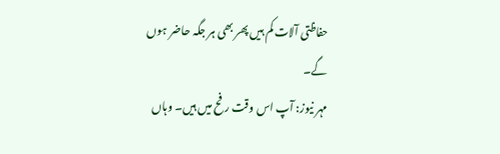حفاظتی آلات کم ہیں پھر بھی ہر جگہ حاضر ہوں گے۔
مہر نیوز: آپ اس وقت رفح میں ہیں۔ وہاں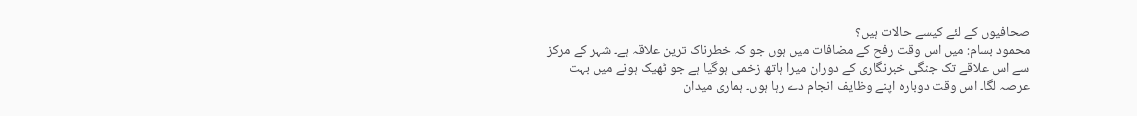صحافیوں کے لئے کیسے حالات ہیں؟
محمود بسام: میں اس وقت رفح کے مضافات میں ہوں جو کہ خطرناک ترین علاقہ ہے۔ شہر کے مرکز سے اس علاقے تک جنگی خبرنگاری کے دوران میرا ہاتھ زخمی ہوگیا ہے جو ٹھیک ہونے میں بہت عرصہ لگا۔ اس وقت دوبارہ اپنے وظایف انجام دے رہا ہوں۔ ہماری میدان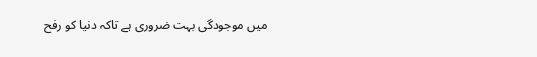میں موجودگی بہت ضروری ہے تاکہ دنیا کو رفح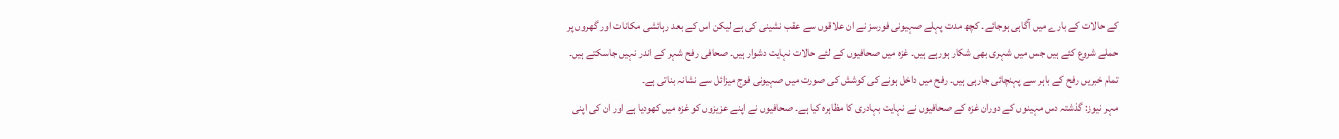کے حالات کے بارے میں آگاہی ہوجائے۔ کچھ مدت پہلے صہیونی فورسز نے ان علاقوں سے عقب نشینی کی ہے لیکن اس کے بعد رہائشی مکانات اور گھروں پر حملے شروع کئے ہیں جس میں شہری بھی شکار ہورہے ہیں۔ غزہ میں صحافیوں کے لئے حالات نہایت دشوار ہیں۔ صحافی رفح شہر کے اندر نہیں جاسکتے ہیں۔ تمام خبریں رفح کے باہر سے پہنچائی جارہی ہیں۔ رفح میں داخل ہونے کی کوشش کی صورت میں صہیونی فوج میزائل سے نشانہ بناتی ہے۔
مہر نیوز: گذشتہ دس مہینوں کے دوران غزہ کے صحافیوں نے نہایت بہادری کا مظاہرہ کیا ہے۔ صحافیوں نے اپنے عزیزوں کو غزہ میں کھودیا ہے اور ان کی اپنی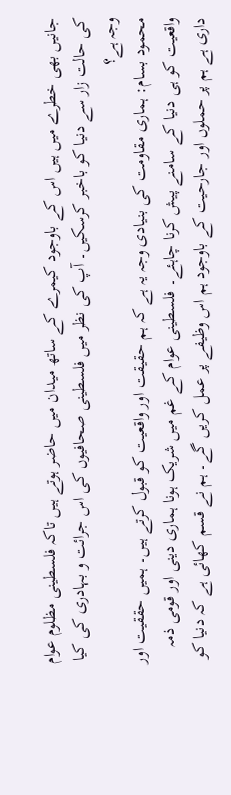جانیں بھی خطرے میں ہیں اس کے باوجود کیمرے کے ساتھ میدان میں حاضر ہوتے ہیں تاکہ فلسطینی مظلوم عوام کی حالت زار سے دنیا کو باخبر کرسکیں۔ آپ کی نظر میں فلسطینی صحافیوں کی اس جرائت و بہادری کی کیا وجہ ہے؟
محمود بسام: ہماری مقاومت کی بنیادی وجہ یہ ہے کہ ہم حقیقت اور واقعیت کو قبول کرتے ہیں۔ ہمیں حققیت اور واقعیت کو ہی دنیا کے سامنے پیش کرنا چاہئے۔ فلسطینی عوام کے غم میں شریک ہونا ہماری دینی اور قومی ذمہ داری ہے ہم پر حملوں اور جارحیت کے باوجود ہم اس وظیفے پر عمل کریں گے۔ ہم نے قسم کھائی ہے کہ دنیا کو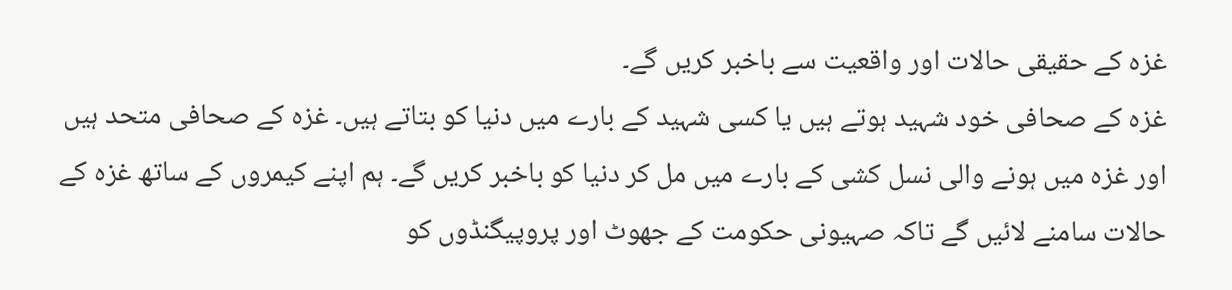غزہ کے حقیقی حالات اور واقعیت سے باخبر کریں گے۔
غزہ کے صحافی خود شہید ہوتے ہیں یا کسی شہید کے بارے میں دنیا کو بتاتے ہیں۔ غزہ کے صحافی متحد ہیں اور غزہ میں ہونے والی نسل کشی کے بارے میں مل کر دنیا کو باخبر کریں گے۔ ہم اپنے کیمروں کے ساتھ غزہ کے حالات سامنے لائیں گے تاکہ صہیونی حکومت کے جھوٹ اور پروپیگنڈوں کو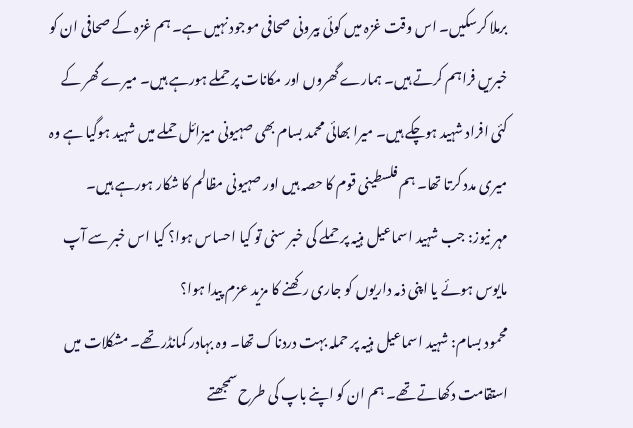برملا کرسکیں۔ اس وقت غزہ میں کوئی بیرونی صحافی موجود نہیں ہے۔ ہم غزہ کے صحافی ان کو خبریں فراہم کرتے ہیں۔ ہمارے گھروں اور مکانات پر حملے ہورہے ہیں۔ میرے گھر کے کئی افراد شہید ہوچکے ہیں۔ میرا بھائی محمد بسام بھی صہیونی میزائل حملے میں شہید ہوگیا ہے وہ میری مدد کرتا تھا۔ ہم فلسطینی قوم کا حصہ ہیں اور صہیونی مظالم کا شکار ہورہے ہیں۔
مہر نیوز: جب شہید اسماعیل ہنیہ پر حملے کی خبر سنی تو کیا احساس ہوا؟ کیا اس خبر سے آپ مایوس ہوئے یا اپنی ذمہ داریوں کو جاری رکھنے کا مزید عزم پیدا ہوا؟
محمود بسام: شہید اسماعیل ہنیہ پر حملہ بہت دردناک تھا۔ وہ بہادر کمانڈر تھے۔ مشکلات میں استقامت دکھاتے تھے۔ ہم ان کو اپنے باپ کی طرح سمجھتے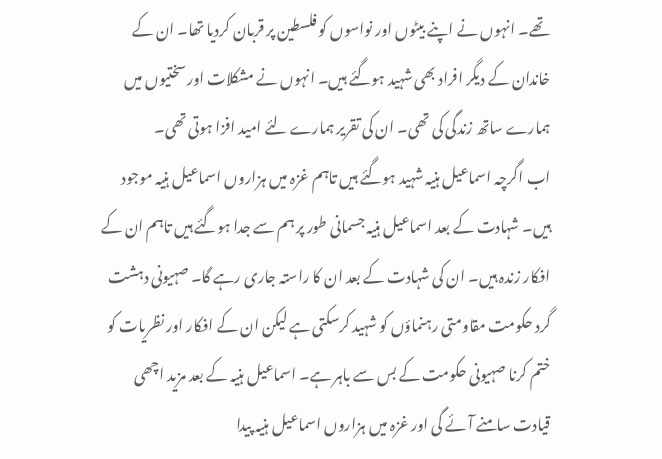تھے۔ انہوں نے اپنے بیٹوں اور نواسوں کو فلسطین پر قربان کردیا تھا۔ ان کے خاندان کے دیگر افراد بھی شہید ہوگئے ہیں۔ انہوں نے مشکلات اور سختیوں میں ہمارے ساتھ زندگی کی تھی۔ ان کی تقریر ہمارے لئے امید افزا ہوتی تھی۔
اب اگرچہ اسماعیل ہنیہ شہید ہوگئے ہیں تاہم غزہ میں ہزاروں اسماعیل ہنیہ موجود ہیں۔ شہادت کے بعد اسماعیل ہنیہ جسمانی طور پر ہم سے جدا ہوگئے ہیں تاہم ان کے افکار زندہ ہیں۔ ان کی شہادت کے بعد ان کا راستہ جاری رہے گا۔ صہیونی دہشت گرد حکومت مقاومتی رہنماؤں کو شہید کرسکتی ہے لیکن ان کے افکار اور نظریات کو ختم کرنا صہیونی حکومت کے بس سے باہر ہے۔ اسماعیل ہنیہ کے بعد مزید اچھی قیادت سامنے آئے گی اور غزہ میں ہزاروں اسماعیل ہنیہ پیدا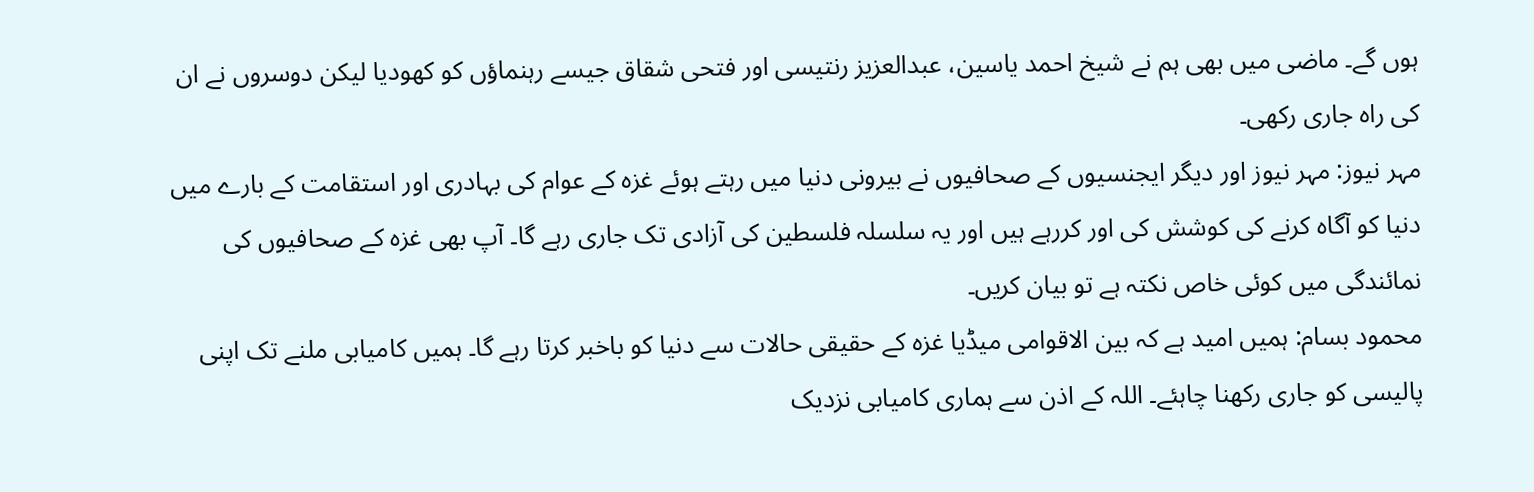ہوں گے۔ ماضی میں بھی ہم نے شیخ احمد یاسین، عبدالعزیز رنتیسی اور فتحی شقاق جیسے رہنماؤں کو کھودیا لیکن دوسروں نے ان کی راہ جاری رکھی۔
مہر نیوز: مہر نیوز اور دیگر ایجنسیوں کے صحافیوں نے بیرونی دنیا میں رہتے ہوئے غزہ کے عوام کی بہادری اور استقامت کے بارے میں دنیا کو آگاہ کرنے کی کوشش کی اور کررہے ہیں اور یہ سلسلہ فلسطین کی آزادی تک جاری رہے گا۔ آپ بھی غزہ کے صحافیوں کی نمائندگی میں کوئی خاص نکتہ ہے تو بیان کریں۔
محمود بسام: ہمیں امید ہے کہ بین الاقوامی میڈیا غزہ کے حقیقی حالات سے دنیا کو باخبر کرتا رہے گا۔ ہمیں کامیابی ملنے تک اپنی پالیسی کو جاری رکھنا چاہئے۔ اللہ کے اذن سے ہماری کامیابی نزدیک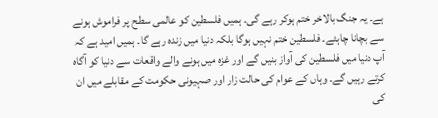ہے۔ یہ جنگ بالاخر ختم ہوکر رہے گی۔ ہمیں فلسطین کو عالمی سطح پر فراموش ہونے سے بچانا چاہئے۔ فلسطین ختم نہیں ہوگا بلکہ دنیا میں زندہ رہے گا۔ ہمیں امید ہے کہ آپ دنیا میں فلسطین کی آواز بنیں گے اور غزہ میں ہونے والے واقعات سے دنیا کو آگاہ کرتے رہیں گے۔ وہاں کے عوام کی حالت زار اور صہیونی حکومت کے مقابلے میں ان کی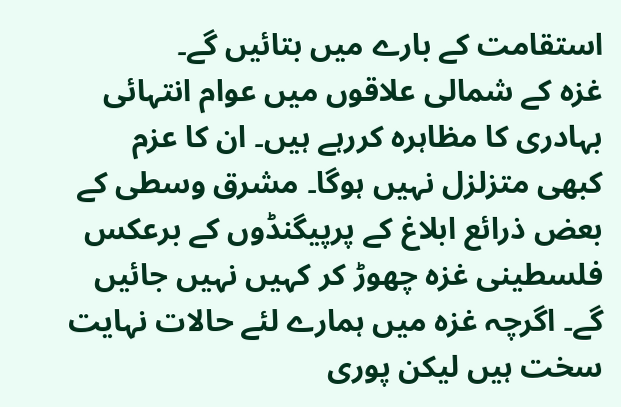استقامت کے بارے میں بتائیں گے۔
غزہ کے شمالی علاقوں میں عوام انتہائی بہادری کا مظاہرہ کررہے ہیں۔ ان کا عزم کبھی متزلزل نہیں ہوگا۔ مشرق وسطی کے بعض ذرائع ابلاغ کے پرپیگنڈوں کے برعکس فلسطینی غزہ چھوڑ کر کہیں نہیں جائیں گے۔ اگرچہ غزہ میں ہمارے لئے حالات نہایت سخت ہیں لیکن پوری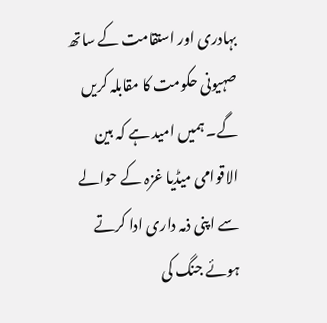بہادری اور استقامت کے ساتھ صہیونی حکومت کا مقابلہ کریں گے۔ ہمیں امید ہے کہ بین الاقوامی میڈیا غزہ کے حوالے سے اپنی ذمہ داری ادا کرتے ہوئے جنگ کی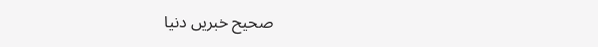صحیح خبریں دنیا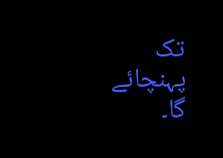تک پہنچائے گا۔